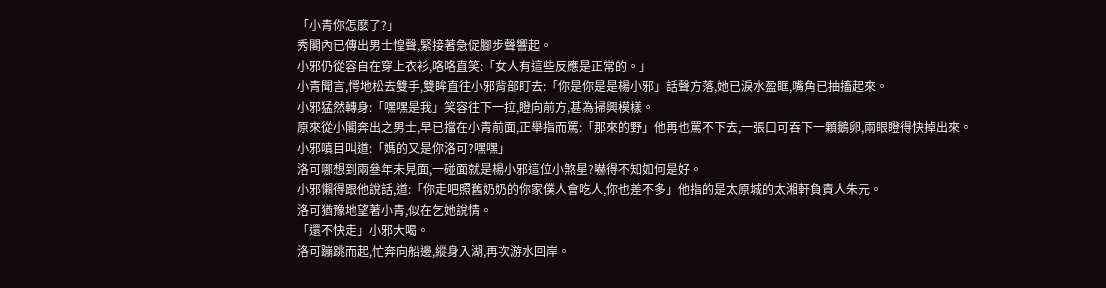「小青你怎麼了?」
秀閣內已傳出男士惶聲,緊接著急促腳步聲響起。
小邪仍從容自在穿上衣衫,咯咯直笑:「女人有這些反應是正常的。」
小青聞言,愕地松去雙手,雙眸直往小邪背部盯去:「你是你是是楊小邪」話聲方落,她已淚水盈眶,嘴角已抽搐起來。
小邪猛然轉身:「嘿嘿是我」笑容往下一拉,瞪向前方,甚為掃興模樣。
原來從小閣奔出之男士,早已擋在小青前面,正舉指而罵:「那來的野」他再也罵不下去,一張口可吞下一顆鵝卵,兩眼瞪得快掉出來。
小邪嗔目叫道:「媽的又是你洛可?嘿嘿」
洛可哪想到兩叄年未見面,一碰面就是楊小邪這位小煞星?嚇得不知如何是好。
小邪懶得跟他說話,道:「你走吧照舊奶奶的你家僕人會吃人,你也差不多」他指的是太原城的太湘軒負責人朱元。
洛可猶豫地望著小青,似在乞她說情。
「還不快走」小邪大喝。
洛可蹦跳而起,忙奔向船邊,縱身入湖,再次游水回岸。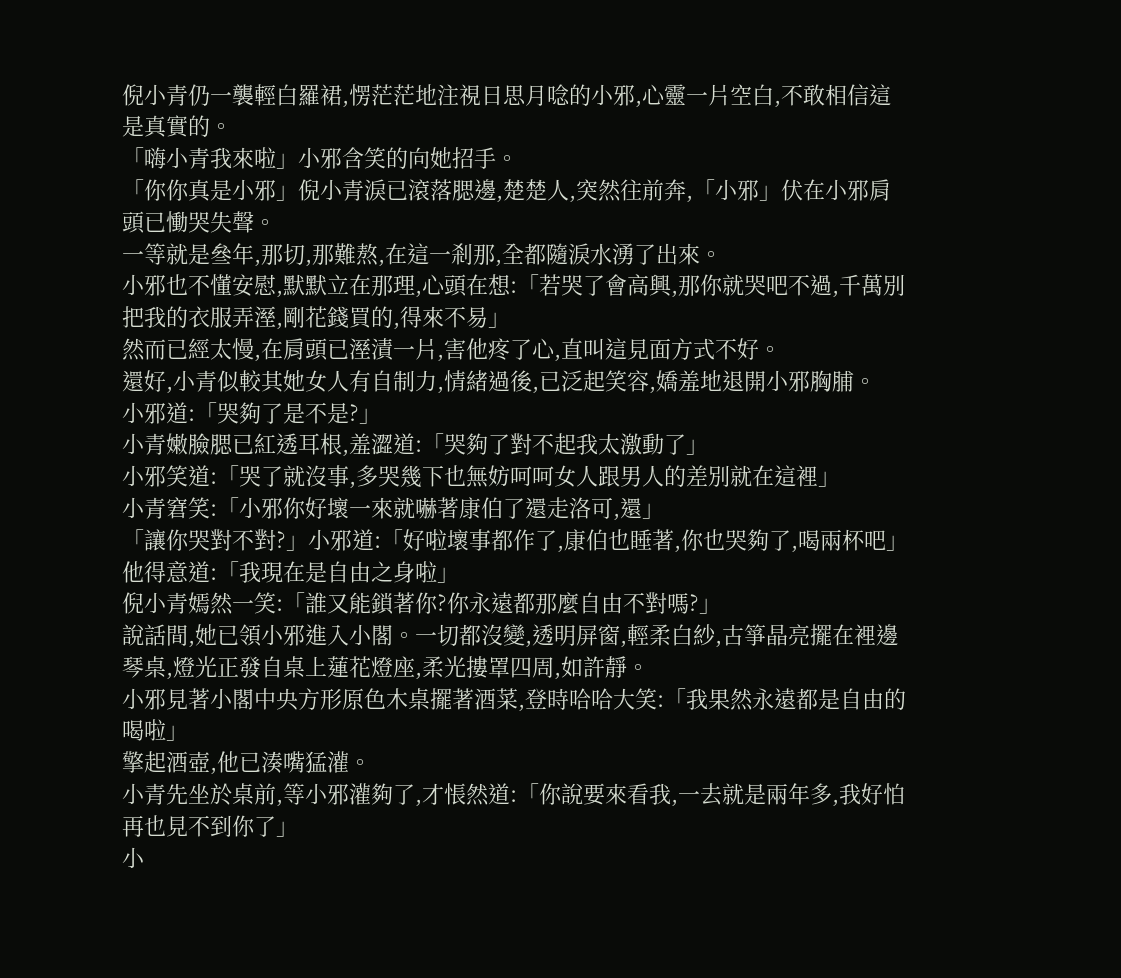倪小青仍一襲輕白羅裙,愣茫茫地注視日思月唸的小邪,心靈一片空白,不敢相信這是真實的。
「嗨小青我來啦」小邪含笑的向她招手。
「你你真是小邪」倪小青淚已滾落腮邊,楚楚人,突然往前奔,「小邪」伏在小邪肩頭已慟哭失聲。
一等就是叄年,那切,那難熬,在這一剎那,全都隨淚水湧了出來。
小邪也不懂安慰,默默立在那理,心頭在想:「若哭了會高興,那你就哭吧不過,千萬別把我的衣服弄溼,剛花錢買的,得來不易」
然而已經太慢,在肩頭已溼漬一片,害他疼了心,直叫這見面方式不好。
還好,小青似較其她女人有自制力,情緒過後,已泛起笑容,嬌羞地退開小邪胸脯。
小邪道:「哭夠了是不是?」
小青嫩臉腮已紅透耳根,羞澀道:「哭夠了對不起我太激動了」
小邪笑道:「哭了就沒事,多哭幾下也無妨呵呵女人跟男人的差別就在這裡」
小青窘笑:「小邪你好壞一來就嚇著康伯了還走洛可,還」
「讓你哭對不對?」小邪道:「好啦壞事都作了,康伯也睡著,你也哭夠了,喝兩杯吧」他得意道:「我現在是自由之身啦」
倪小青嫣然一笑:「誰又能鎖著你?你永遠都那麼自由不對嗎?」
說話間,她已領小邪進入小閣。一切都沒變,透明屏窗,輕柔白紗,古箏晶亮擺在裡邊琴桌,燈光正發自桌上蓮花燈座,柔光摟罩四周,如許靜。
小邪見著小閣中央方形原色木桌擺著酒菜,登時哈哈大笑:「我果然永遠都是自由的喝啦」
擎起酒壺,他已湊嘴猛灌。
小青先坐於桌前,等小邪灌夠了,才悵然道:「你說要來看我,一去就是兩年多,我好怕再也見不到你了」
小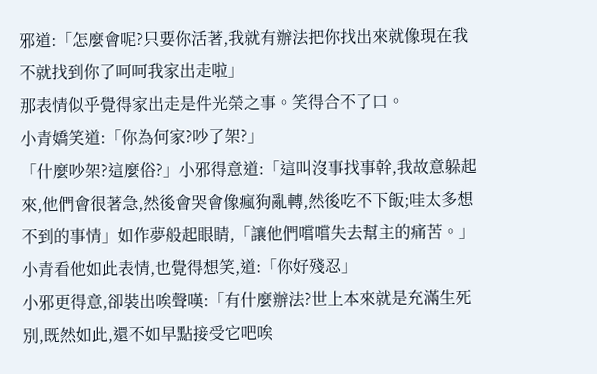邪道:「怎麼會呢?只要你活著,我就有辦法把你找出來就像現在我不就找到你了呵呵我家出走啦」
那表情似乎覺得家出走是件光榮之事。笑得合不了口。
小青嬌笑道:「你為何家?吵了架?」
「什麼吵架?這麼俗?」小邪得意道:「這叫沒事找事幹,我故意躲起來,他們會很著急,然後會哭會像瘋狗亂轉,然後吃不下飯;哇太多想不到的事情」如作夢般起眼睛,「讓他們嚐嚐失去幫主的痛苦。」
小青看他如此表情,也覺得想笑,道:「你好殘忍」
小邪更得意,卻裝出唉聲嘆:「有什麼辦法?世上本來就是充滿生死別,既然如此,還不如早點接受它吧唉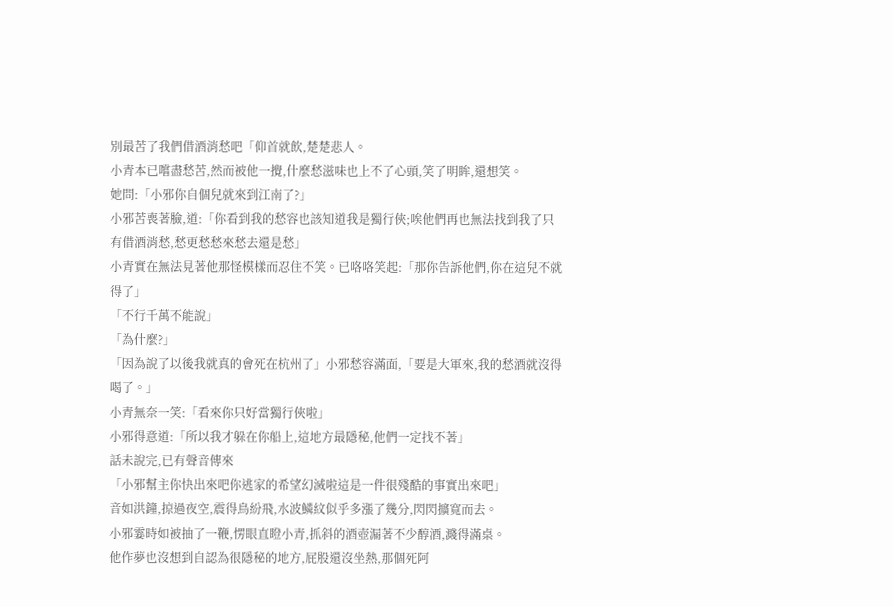別最苦了我們借酒消愁吧「仰首就飲,楚楚悲人。
小青本已嚐盡愁苦,然而被他一攪,什麼愁滋味也上不了心頭,笑了明眸,還想笑。
她問:「小邪你自個兒就來到江南了?」
小邪苦喪著臉,道:「你看到我的愁容也該知道我是獨行俠;唉他們再也無法找到我了只有借酒消愁,愁更愁愁來愁去還是愁」
小青實在無法見著他那怪模樣而忍住不笑。已咯咯笑起:「那你告訴他們,你在這兒不就得了」
「不行千萬不能說」
「為什麼?」
「因為說了以後我就真的會死在杭州了」小邪愁容滿面,「要是大軍來,我的愁酒就沒得喝了。」
小青無奈一笑:「看來你只好當獨行俠啦」
小邪得意道:「所以我才躲在你船上,這地方最隱秘,他們一定找不著」
話未說完,已有聲音傳來
「小邪幫主你快出來吧你逃家的希望幻滅啦這是一件很殘酷的事實出來吧」
音如洪鐘,掠過夜空,震得鳥紛飛,水波鱗紋似乎多漲了幾分,閃閃擴寬而去。
小邪霎時如被抽了一鞭,愣眼直瞪小青,抓斜的酒壺漏著不少醇酒,濺得滿桌。
他作夢也沒想到自認為很隱秘的地方,屁股還沒坐熱,那個死阿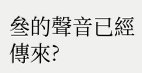叄的聲音已經傳來?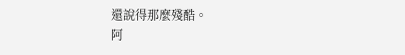還說得那麼殘酷。
阿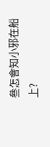叄怎會知小邪在船上?